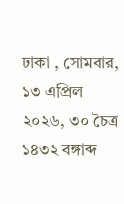ঢাকা , সোমবার, ১৩ এপ্রিল ২০২৬, ৩০ চৈত্র ১৪৩২ বঙ্গাব্দ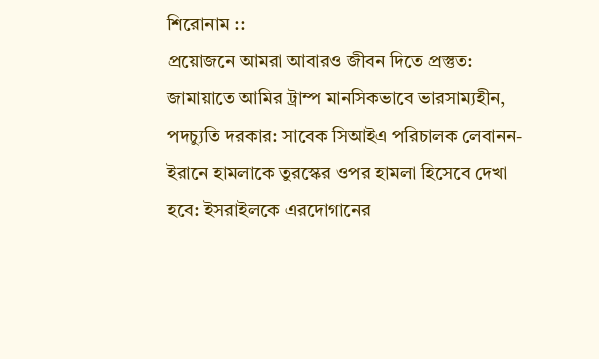শিরোনাম ::
প্রয়োজনে আমরা আবারও জীবন দিতে প্রস্তুত: জামায়াতে আমির ট্রাম্প মানসিকভাবে ভারসাম্যহীন, পদচ্যুতি দরকার: সাবেক সিআইএ পরিচালক লেবানন-ইরানে হামলাকে তুরস্কের ওপর হামলা হিসেবে দেখা হবে: ইসরাইলকে এরদোগানের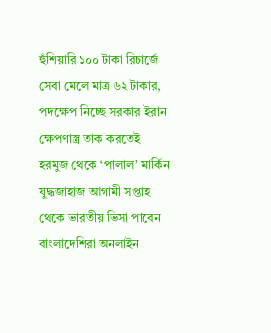হুঁশিয়ারি ১০০ টাকা রিচার্জে সেবা মেলে মাত্র ৬২ টাকার, পদক্ষেপ নিচ্ছে সরকার ইরান ক্ষেপণাস্ত্র তাক করতেই হরমুজ থেকে ‘পালাল’ মার্কিন যুদ্ধজাহাজ আগামী সপ্তাহ থেকে ভারতীয় ভিসা পাবেন বাংলাদেশিরা অনলাইন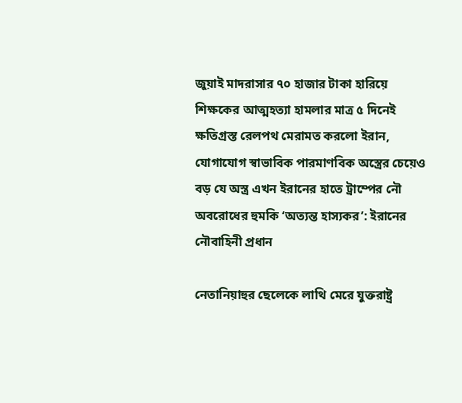জুয়াই মাদরাসার ৭০ হাজার টাকা হারিয়ে শিক্ষকের আত্মহত্যা হামলার মাত্র ৫ দিনেই ক্ষতিগ্রস্ত রেলপথ মেরামত করলো ইরান, যোগাযোগ স্বাভাবিক পারমাণবিক অস্ত্রের চেয়েও বড় যে অস্ত্র এখন ইরানের হাতে ট্রাম্পের নৌ অবরোধের হুমকি ‘অত্যন্ত হাস্যকর’: ইরানের নৌবাহিনী প্রধান

নেতানিয়াহুর ছেলেকে লাথি মেরে যুক্তরাষ্ট্র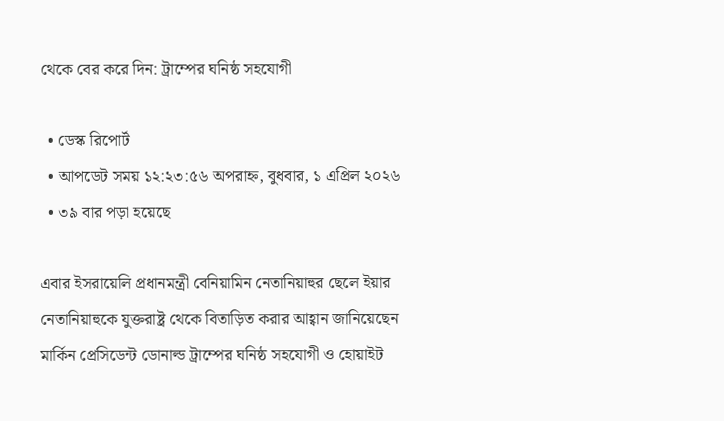থেকে বের করে দিন: ট্রাম্পের ঘনিষ্ঠ সহযোগী

  • ডেস্ক রিপোর্ট
  • আপডেট সময় ১২:২৩:৫৬ অপরাহ্ন, বুধবার, ১ এপ্রিল ২০২৬
  • ৩৯ বার পড়া হয়েছে

এবার ইসরায়েলি প্রধানমন্ত্রী বেনিয়ামিন নেতানিয়াহুর ছেলে ইয়ার নেতানিয়াহুকে যুক্তরাষ্ট্র থেকে বিতাড়িত করার আহ্বান জানিয়েছেন মার্কিন প্রেসিডেন্ট ডোনাল্ড ট্রাম্পের ঘনিষ্ঠ সহযোগী ও হোয়াইট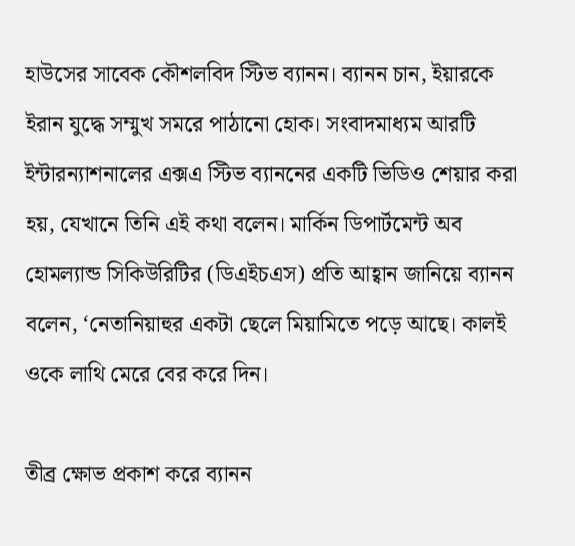হাউসের সাবেক কৌশলবিদ স্টিভ ব্যানন। ব্যানন চান, ইয়ারকে ইরান যুদ্ধে সম্মুখ সমরে পাঠানো হোক। সংবাদমাধ্যম আরটি ইন্টারন্যাশনালের এক্সএ স্টিভ ব্যাননের একটি ভিডিও শেয়ার করা হয়, যেখানে তিনি এই কথা বলেন। মার্কিন ডিপার্টমেন্ট অব হোমল্যান্ড সিকিউরিটির (ডিএইচএস) প্রতি আহ্বান জানিয়ে ব্যানন বলেন, ‘নেতানিয়াহুর একটা ছেলে মিয়ামিতে পড়ে আছে। কালই ওকে লাথি মেরে বের করে দিন।

তীব্র ক্ষোভ প্রকাশ করে ব্যানন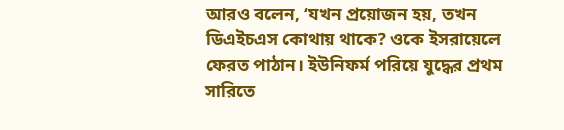আরও বলেন, ‘যখন প্রয়োজন হয়, তখন ডিএইচএস কোথায় থাকে? ওকে ইসরায়েলে ফেরত পাঠান। ইউনিফর্ম পরিয়ে যুদ্ধের প্রথম সারিতে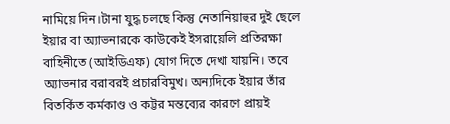নামিয়ে দিন।টানা যুদ্ধ চলছে কিন্তু নেতানিয়াহুর দুই ছেলে ইয়ার বা অ্যাভনারকে কাউকেই ইসরায়েলি প্রতিরক্ষা বাহিনীতে (আইডিএফ) যোগ দিতে দেখা যায়নি। তবে অ্যাভনার বরাবরই প্রচারবিমুখ। অন্যদিকে ইয়ার তাঁর বিতর্কিত কর্মকাণ্ড ও কট্টর মন্তব্যের কারণে প্রায়ই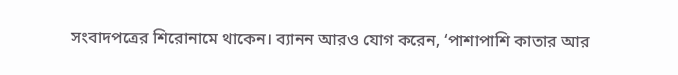সংবাদপত্রের শিরোনামে থাকেন। ব্যানন আরও যোগ করেন, ‘পাশাপাশি কাতার আর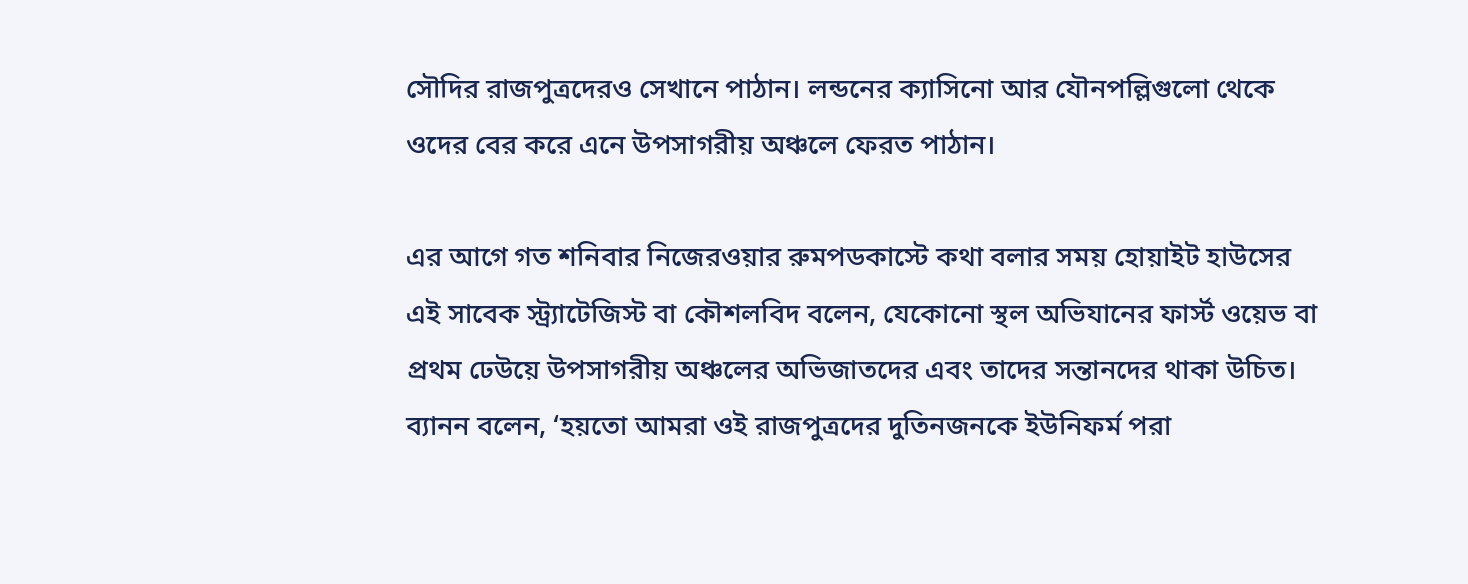সৌদির রাজপুত্রদেরও সেখানে পাঠান। লন্ডনের ক্যাসিনো আর যৌনপল্লিগুলো থেকে ওদের বের করে এনে উপসাগরীয় অঞ্চলে ফেরত পাঠান।

এর আগে গত শনিবার নিজেরওয়ার রুমপডকাস্টে কথা বলার সময় হোয়াইট হাউসের এই সাবেক স্ট্র্যাটেজিস্ট বা কৌশলবিদ বলেন, যেকোনো স্থল অভিযানের ফার্স্ট ওয়েভ বা প্রথম ঢেউয়ে উপসাগরীয় অঞ্চলের অভিজাতদের এবং তাদের সন্তানদের থাকা উচিত। ব্যানন বলেন, ‘হয়তো আমরা ওই রাজপুত্রদের দুতিনজনকে ইউনিফর্ম পরা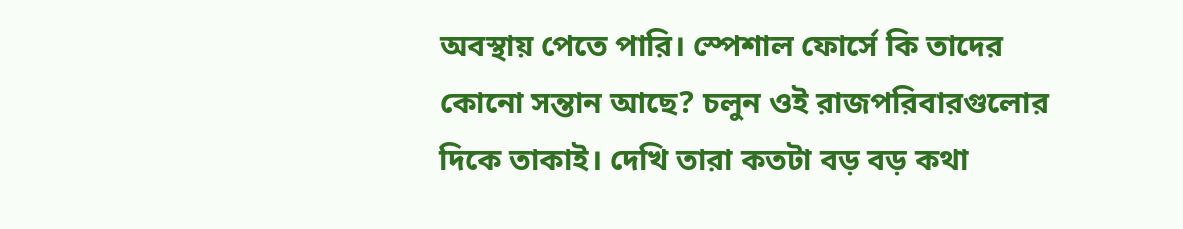অবস্থায় পেতে পারি। স্পেশাল ফোর্সে কি তাদের কোনো সন্তান আছে? চলুন ওই রাজপরিবারগুলোর দিকে তাকাই। দেখি তারা কতটা বড় বড় কথা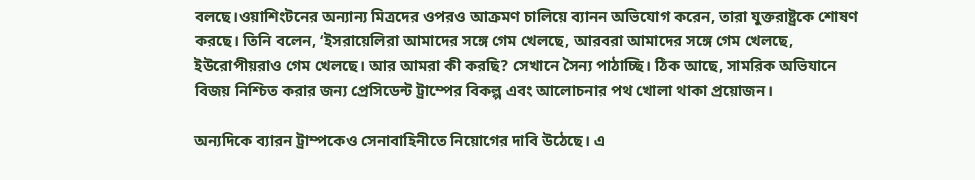বলছে।ওয়াশিংটনের অন্যান্য মিত্রদের ওপরও আক্রমণ চালিয়ে ব্যানন অভিযোগ করেন, তারা যুক্তরাষ্ট্রকে শোষণ করছে। তিনি বলেন, ‘ইসরায়েলিরা আমাদের সঙ্গে গেম খেলছে, আরবরা আমাদের সঙ্গে গেম খেলছে, ইউরোপীয়রাও গেম খেলছে। আর আমরা কী করছি? সেখানে সৈন্য পাঠাচ্ছি। ঠিক আছে, সামরিক অভিযানে বিজয় নিশ্চিত করার জন্য প্রেসিডেন্ট ট্রাম্পের বিকল্প এবং আলোচনার পথ খোলা থাকা প্রয়োজন।

অন্যদিকে ব্যারন ট্রাম্পকেও সেনাবাহিনীতে নিয়োগের দাবি উঠেছে। এ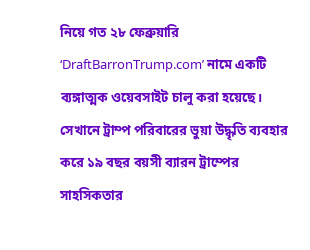নিয়ে গত ২৮ ফেব্রুয়ারি ‘DraftBarronTrump.com’ নামে একটি ব্যঙ্গাত্মক ওয়েবসাইট চালু করা হয়েছে। সেখানে ট্রাম্প পরিবারের ভুয়া উদ্ধৃতি ব্যবহার করে ১৯ বছর বয়সী ব্যারন ট্রাম্পের সাহসিকতার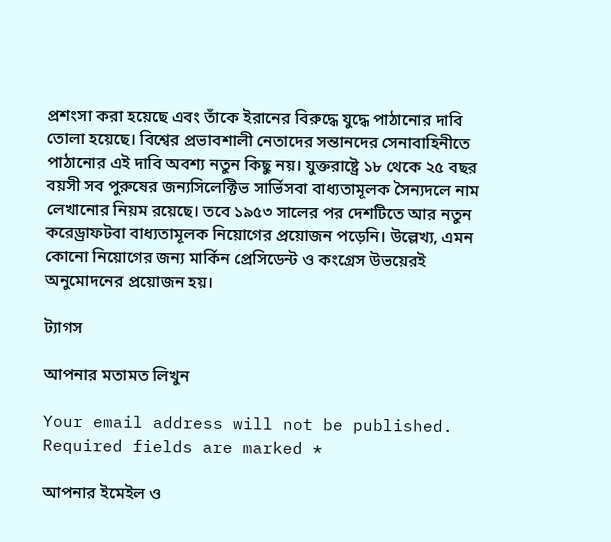প্রশংসা করা হয়েছে এবং তাঁকে ইরানের বিরুদ্ধে যুদ্ধে পাঠানোর দাবি তোলা হয়েছে। বিশ্বের প্রভাবশালী নেতাদের সন্তানদের সেনাবাহিনীতে পাঠানোর এই দাবি অবশ্য নতুন কিছু নয়। যুক্তরাষ্ট্রে ১৮ থেকে ২৫ বছর বয়সী সব পুরুষের জন্যসিলেক্টিভ সার্ভিসবা বাধ্যতামূলক সৈন্যদলে নাম লেখানোর নিয়ম রয়েছে। তবে ১৯৫৩ সালের পর দেশটিতে আর নতুন করেড্রাফটবা বাধ্যতামূলক নিয়োগের প্রয়োজন পড়েনি। উল্লেখ্য, এমন কোনো নিয়োগের জন্য মার্কিন প্রেসিডেন্ট ও কংগ্রেস উভয়েরই অনুমোদনের প্রয়োজন হয়।

ট্যাগস

আপনার মতামত লিখুন

Your email address will not be published. Required fields are marked *

আপনার ইমেইল ও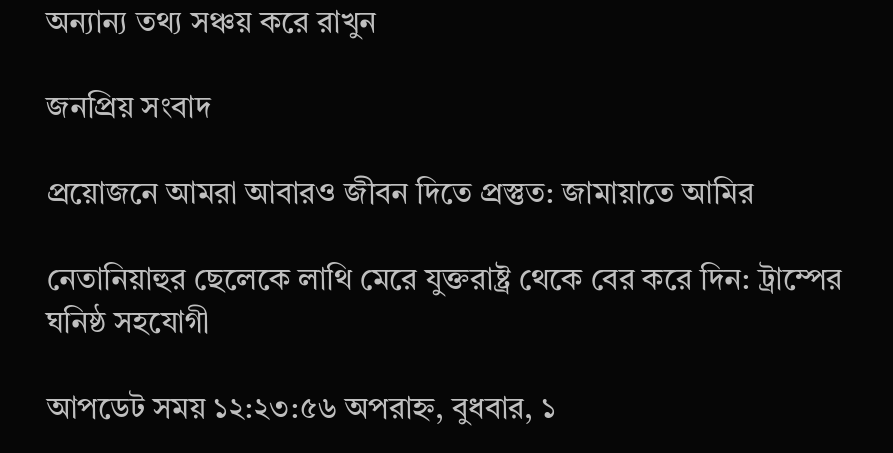অন্যান্য তথ্য সঞ্চয় করে রাখুন

জনপ্রিয় সংবাদ

প্রয়োজনে আমরা আবারও জীবন দিতে প্রস্তুত: জামায়াতে আমির

নেতানিয়াহুর ছেলেকে লাথি মেরে যুক্তরাষ্ট্র থেকে বের করে দিন: ট্রাম্পের ঘনিষ্ঠ সহযোগী

আপডেট সময় ১২:২৩:৫৬ অপরাহ্ন, বুধবার, ১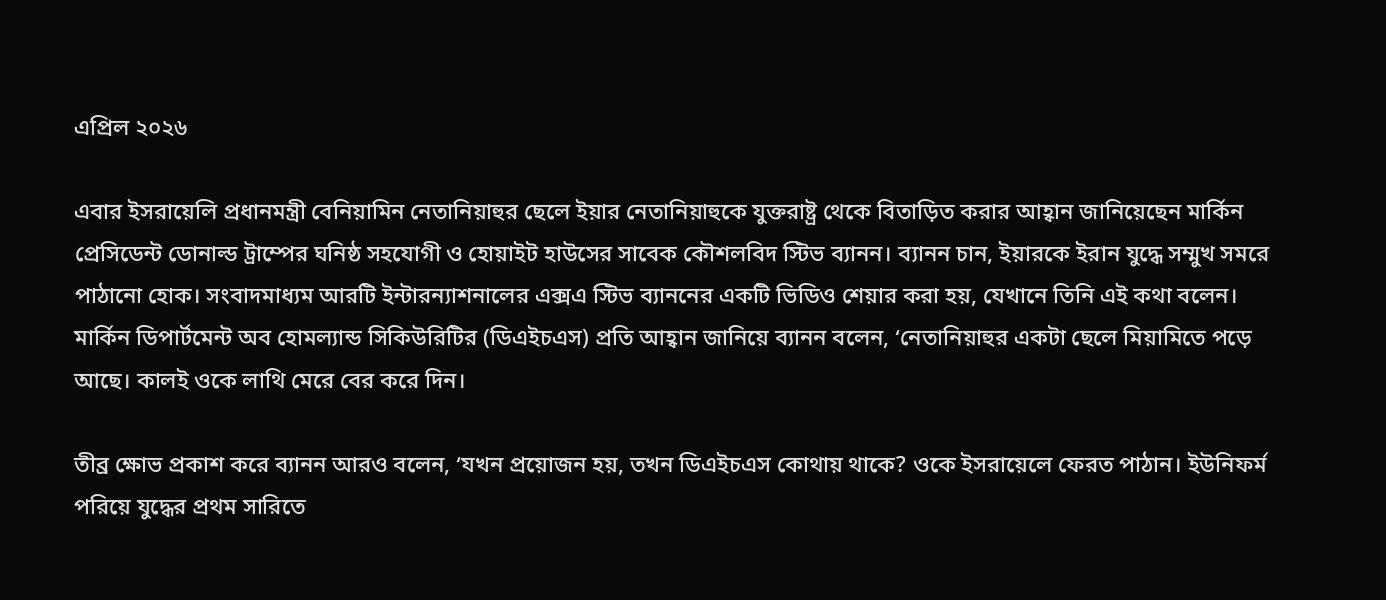এপ্রিল ২০২৬

এবার ইসরায়েলি প্রধানমন্ত্রী বেনিয়ামিন নেতানিয়াহুর ছেলে ইয়ার নেতানিয়াহুকে যুক্তরাষ্ট্র থেকে বিতাড়িত করার আহ্বান জানিয়েছেন মার্কিন প্রেসিডেন্ট ডোনাল্ড ট্রাম্পের ঘনিষ্ঠ সহযোগী ও হোয়াইট হাউসের সাবেক কৌশলবিদ স্টিভ ব্যানন। ব্যানন চান, ইয়ারকে ইরান যুদ্ধে সম্মুখ সমরে পাঠানো হোক। সংবাদমাধ্যম আরটি ইন্টারন্যাশনালের এক্সএ স্টিভ ব্যাননের একটি ভিডিও শেয়ার করা হয়, যেখানে তিনি এই কথা বলেন। মার্কিন ডিপার্টমেন্ট অব হোমল্যান্ড সিকিউরিটির (ডিএইচএস) প্রতি আহ্বান জানিয়ে ব্যানন বলেন, ‘নেতানিয়াহুর একটা ছেলে মিয়ামিতে পড়ে আছে। কালই ওকে লাথি মেরে বের করে দিন।

তীব্র ক্ষোভ প্রকাশ করে ব্যানন আরও বলেন, ‘যখন প্রয়োজন হয়, তখন ডিএইচএস কোথায় থাকে? ওকে ইসরায়েলে ফেরত পাঠান। ইউনিফর্ম পরিয়ে যুদ্ধের প্রথম সারিতে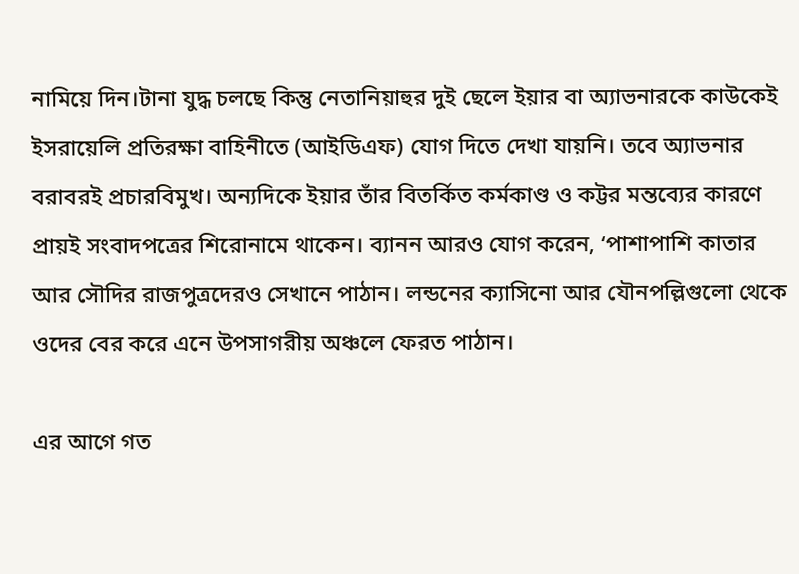নামিয়ে দিন।টানা যুদ্ধ চলছে কিন্তু নেতানিয়াহুর দুই ছেলে ইয়ার বা অ্যাভনারকে কাউকেই ইসরায়েলি প্রতিরক্ষা বাহিনীতে (আইডিএফ) যোগ দিতে দেখা যায়নি। তবে অ্যাভনার বরাবরই প্রচারবিমুখ। অন্যদিকে ইয়ার তাঁর বিতর্কিত কর্মকাণ্ড ও কট্টর মন্তব্যের কারণে প্রায়ই সংবাদপত্রের শিরোনামে থাকেন। ব্যানন আরও যোগ করেন, ‘পাশাপাশি কাতার আর সৌদির রাজপুত্রদেরও সেখানে পাঠান। লন্ডনের ক্যাসিনো আর যৌনপল্লিগুলো থেকে ওদের বের করে এনে উপসাগরীয় অঞ্চলে ফেরত পাঠান।

এর আগে গত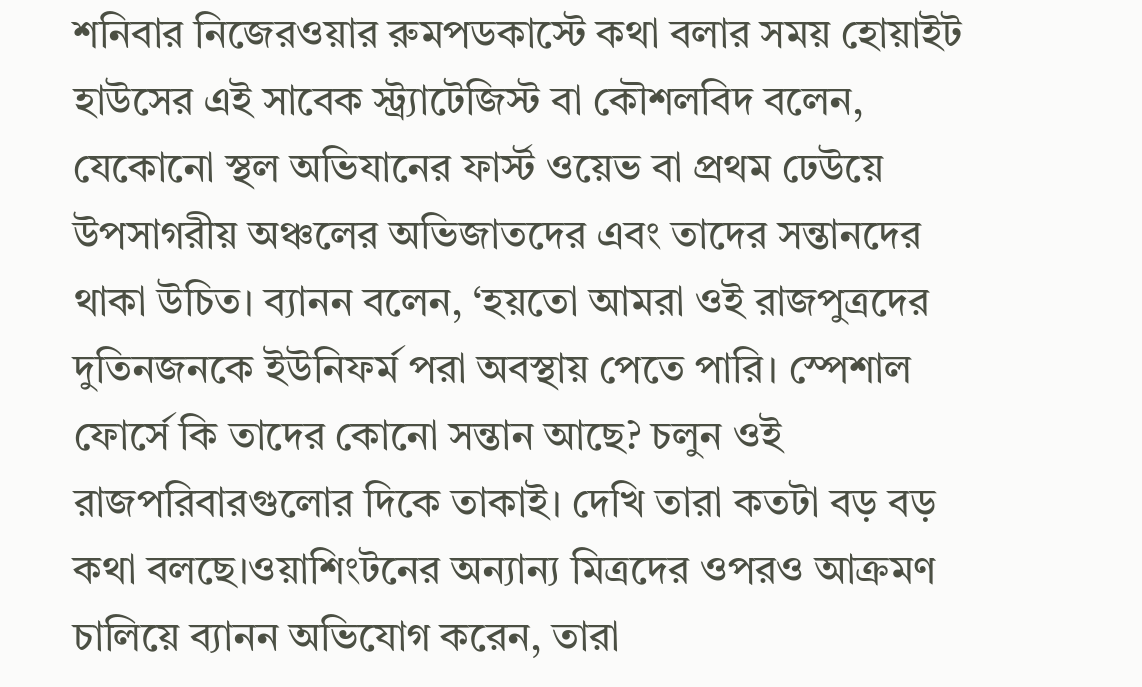শনিবার নিজেরওয়ার রুমপডকাস্টে কথা বলার সময় হোয়াইট হাউসের এই সাবেক স্ট্র্যাটেজিস্ট বা কৌশলবিদ বলেন, যেকোনো স্থল অভিযানের ফার্স্ট ওয়েভ বা প্রথম ঢেউয়ে উপসাগরীয় অঞ্চলের অভিজাতদের এবং তাদের সন্তানদের থাকা উচিত। ব্যানন বলেন, ‘হয়তো আমরা ওই রাজপুত্রদের দুতিনজনকে ইউনিফর্ম পরা অবস্থায় পেতে পারি। স্পেশাল ফোর্সে কি তাদের কোনো সন্তান আছে? চলুন ওই রাজপরিবারগুলোর দিকে তাকাই। দেখি তারা কতটা বড় বড় কথা বলছে।ওয়াশিংটনের অন্যান্য মিত্রদের ওপরও আক্রমণ চালিয়ে ব্যানন অভিযোগ করেন, তারা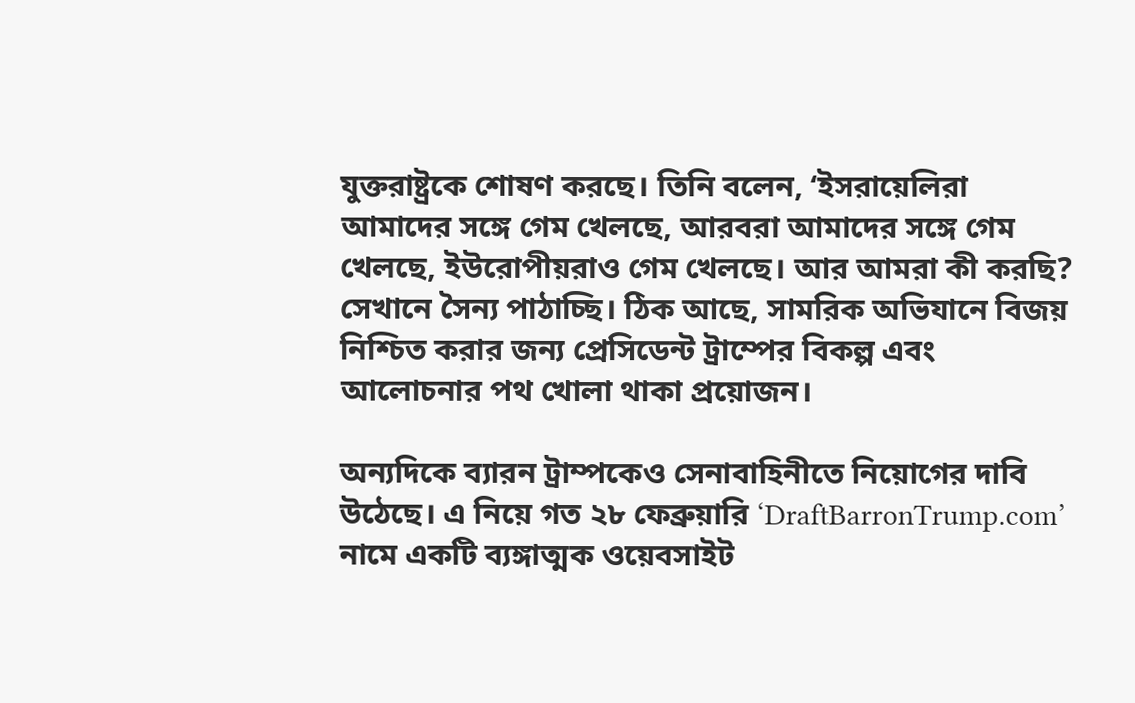যুক্তরাষ্ট্রকে শোষণ করছে। তিনি বলেন, ‘ইসরায়েলিরা আমাদের সঙ্গে গেম খেলছে, আরবরা আমাদের সঙ্গে গেম খেলছে, ইউরোপীয়রাও গেম খেলছে। আর আমরা কী করছি? সেখানে সৈন্য পাঠাচ্ছি। ঠিক আছে, সামরিক অভিযানে বিজয় নিশ্চিত করার জন্য প্রেসিডেন্ট ট্রাম্পের বিকল্প এবং আলোচনার পথ খোলা থাকা প্রয়োজন।

অন্যদিকে ব্যারন ট্রাম্পকেও সেনাবাহিনীতে নিয়োগের দাবি উঠেছে। এ নিয়ে গত ২৮ ফেব্রুয়ারি ‘DraftBarronTrump.com’ নামে একটি ব্যঙ্গাত্মক ওয়েবসাইট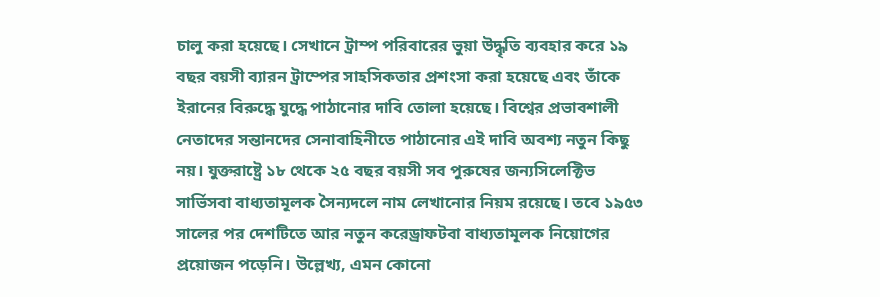চালু করা হয়েছে। সেখানে ট্রাম্প পরিবারের ভুয়া উদ্ধৃতি ব্যবহার করে ১৯ বছর বয়সী ব্যারন ট্রাম্পের সাহসিকতার প্রশংসা করা হয়েছে এবং তাঁকে ইরানের বিরুদ্ধে যুদ্ধে পাঠানোর দাবি তোলা হয়েছে। বিশ্বের প্রভাবশালী নেতাদের সন্তানদের সেনাবাহিনীতে পাঠানোর এই দাবি অবশ্য নতুন কিছু নয়। যুক্তরাষ্ট্রে ১৮ থেকে ২৫ বছর বয়সী সব পুরুষের জন্যসিলেক্টিভ সার্ভিসবা বাধ্যতামূলক সৈন্যদলে নাম লেখানোর নিয়ম রয়েছে। তবে ১৯৫৩ সালের পর দেশটিতে আর নতুন করেড্রাফটবা বাধ্যতামূলক নিয়োগের প্রয়োজন পড়েনি। উল্লেখ্য, এমন কোনো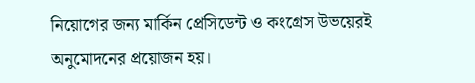নিয়োগের জন্য মার্কিন প্রেসিডেন্ট ও কংগ্রেস উভয়েরই অনুমোদনের প্রয়োজন হয়।